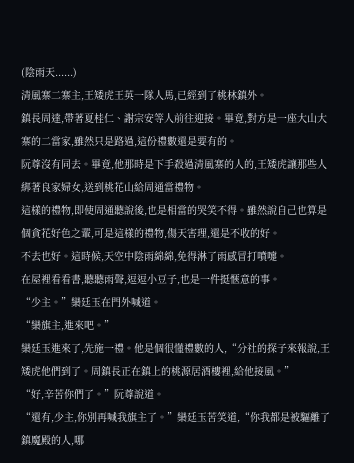(陰雨天......)
清風寨二寨主,王矮虎王英一隊人馬,已經到了桃林鎮外。
鎮長周達,帶著夏桂仁、謝宗安等人前往迎接。畢竟,對方是一座大山大寨的二當家,雖然只是路過,這份禮數還是要有的。
阮尊沒有同去。畢竟,他那時是下手殺過清風寨的人的,王矮虎讓那些人綁著良家婦女,送到桃花山給周通當禮物。
這樣的禮物,即使周通聽說後,也是相當的哭笑不得。雖然說自己也算是個貪花好色之輩,可是這樣的禮物,傷天害理,還是不收的好。
不去也好。這時候,天空中陰雨綿綿,免得淋了雨感冒打噴嚏。
在屋裡看看書,聽聽雨聲,逗逗小豆子,也是一件挺愜意的事。
“少主。”欒廷玉在門外喊道。
“欒旗主,進來吧。”
欒廷玉進來了,先施一禮。他是個很懂禮數的人,“分社的探子來報說,王矮虎他們到了。周鎮長正在鎮上的桃源居酒樓裡,給他接風。”
“好,辛苦你們了。”阮尊說道。
“還有,少主,你別再喊我旗主了。”欒廷玉苦笑道,“你我都是被驅離了鎮魔殿的人,哪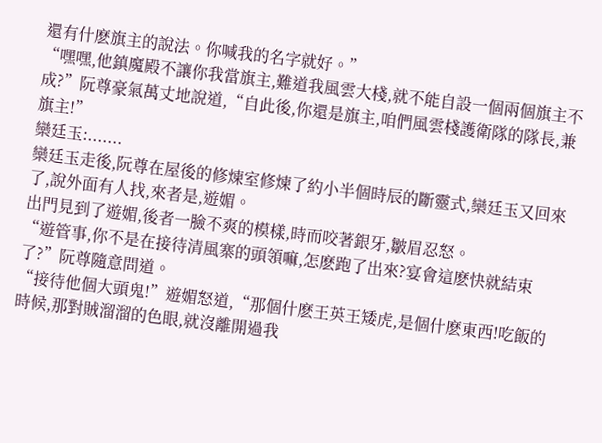還有什麽旗主的說法。你喊我的名字就好。”
“嘿嘿,他鎮魔殿不讓你我當旗主,難道我風雲大棧,就不能自設一個兩個旗主不成?”阮尊豪氣萬丈地說道,“自此後,你還是旗主,咱們風雲棧護衛隊的隊長,兼旗主!”
欒廷玉:.......
欒廷玉走後,阮尊在屋後的修煉室修煉了約小半個時辰的斷靈式,欒廷玉又回來了,說外面有人找,來者是,遊媚。
出門見到了遊媚,後者一臉不爽的模樣,時而咬著銀牙,皺眉忍怒。
“遊管事,你不是在接待清風寨的頭領嘛,怎麽跑了出來?宴會這麽快就結束了?”阮尊隨意問道。
“接待他個大頭鬼!”遊媚怒道,“那個什麽王英王矮虎,是個什麽東西!吃飯的時候,那對賊溜溜的色眼,就沒離開過我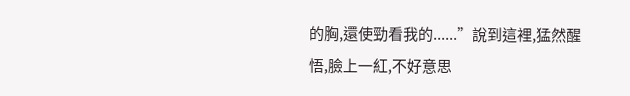的胸,還使勁看我的......”說到這裡,猛然醒悟,臉上一紅,不好意思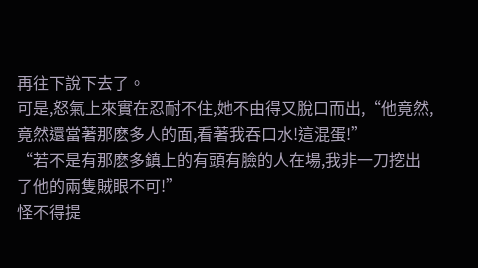再往下說下去了。
可是,怒氣上來實在忍耐不住,她不由得又脫口而出,“他竟然,竟然還當著那麽多人的面,看著我吞口水!這混蛋!”
“若不是有那麽多鎮上的有頭有臉的人在場,我非一刀挖出了他的兩隻賊眼不可!”
怪不得提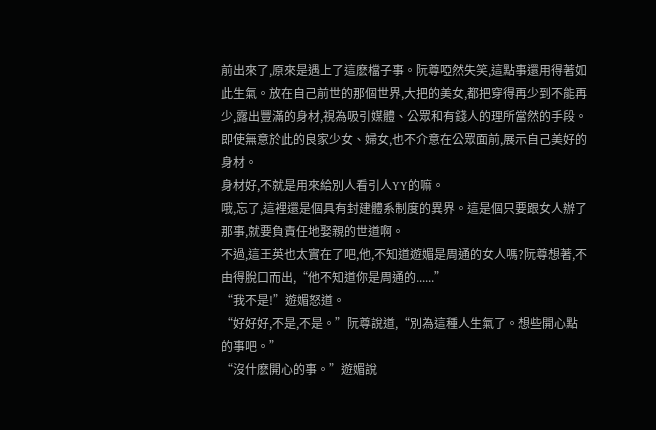前出來了,原來是遇上了這麽檔子事。阮尊啞然失笑,這點事還用得著如此生氣。放在自己前世的那個世界,大把的美女,都把穿得再少到不能再少,露出豐滿的身材,視為吸引媒體、公眾和有錢人的理所當然的手段。即使無意於此的良家少女、婦女,也不介意在公眾面前,展示自己美好的身材。
身材好,不就是用來給別人看引人YY的嘛。
哦,忘了,這裡還是個具有封建體系制度的異界。這是個只要跟女人辦了那事,就要負責任地娶親的世道啊。
不過,這王英也太實在了吧,他,不知道遊媚是周通的女人嗎?阮尊想著,不由得脫口而出,“他不知道你是周通的......”
“我不是!”遊媚怒道。
“好好好,不是,不是。”阮尊說道,“別為這種人生氣了。想些開心點的事吧。”
“沒什麽開心的事。”遊媚說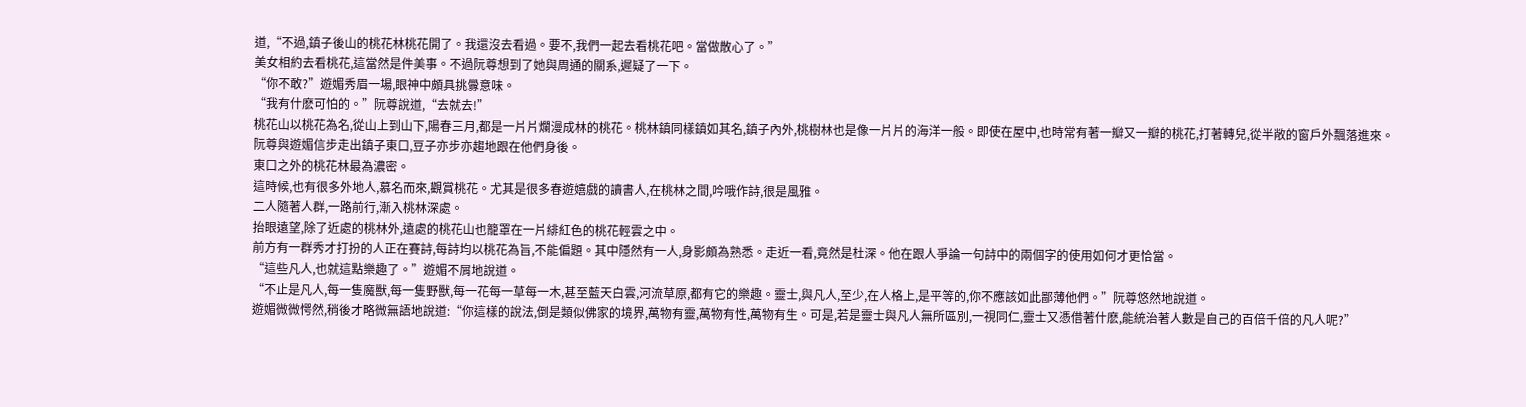道,“不過,鎮子後山的桃花林桃花開了。我還沒去看過。要不,我們一起去看桃花吧。當做散心了。”
美女相約去看桃花,這當然是件美事。不過阮尊想到了她與周通的關系,遲疑了一下。
“你不敢?”遊媚秀眉一場,眼神中頗具挑釁意味。
“我有什麽可怕的。”阮尊說道,“去就去!”
桃花山以桃花為名,從山上到山下,陽春三月,都是一片片爛漫成林的桃花。桃林鎮同樣鎮如其名,鎮子內外,桃樹林也是像一片片的海洋一般。即使在屋中,也時常有著一瓣又一瓣的桃花,打著轉兒,從半敞的窗戶外飄落進來。
阮尊與遊媚信步走出鎮子東口,豆子亦步亦趨地跟在他們身後。
東口之外的桃花林最為濃密。
這時候,也有很多外地人,慕名而來,觀賞桃花。尤其是很多春遊嬉戲的讀書人,在桃林之間,吟哦作詩,很是風雅。
二人隨著人群,一路前行,漸入桃林深處。
抬眼遠望,除了近處的桃林外,遠處的桃花山也籠罩在一片緋紅色的桃花輕雲之中。
前方有一群秀才打扮的人正在賽詩,每詩均以桃花為旨,不能偏題。其中隱然有一人,身影頗為熟悉。走近一看,竟然是杜深。他在跟人爭論一句詩中的兩個字的使用如何才更恰當。
“這些凡人,也就這點樂趣了。”遊媚不屑地說道。
“不止是凡人,每一隻魔獸,每一隻野獸,每一花每一草每一木,甚至藍天白雲,河流草原,都有它的樂趣。靈士,與凡人,至少,在人格上,是平等的,你不應該如此鄙薄他們。”阮尊悠然地說道。
遊媚微微愕然,稍後才略微無語地說道:“你這樣的說法,倒是類似佛家的境界,萬物有靈,萬物有性,萬物有生。可是,若是靈士與凡人無所區別,一視同仁,靈士又憑借著什麽,能統治著人數是自己的百倍千倍的凡人呢?”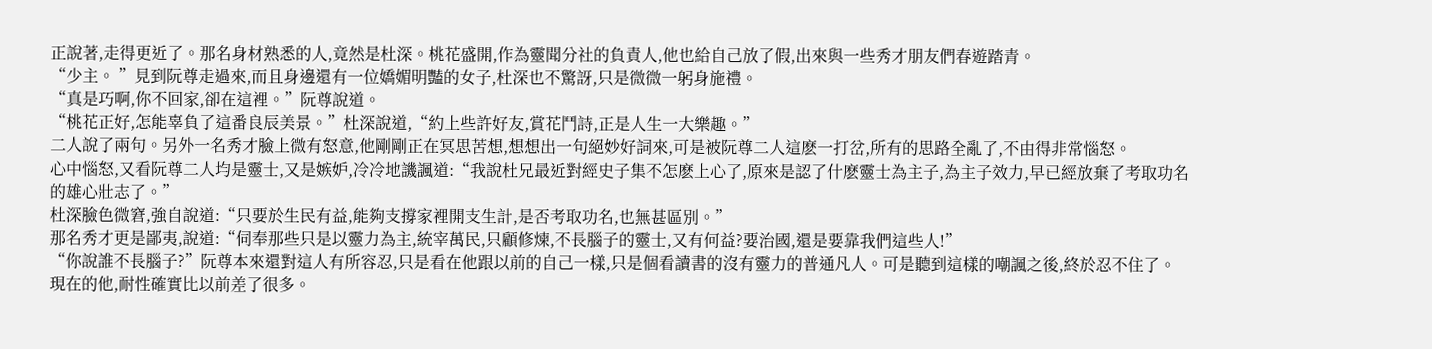正說著,走得更近了。那名身材熟悉的人,竟然是杜深。桃花盛開,作為靈聞分社的負責人,他也給自己放了假,出來與一些秀才朋友們春遊踏青。
“少主。 ”見到阮尊走過來,而且身邊還有一位嬌媚明豔的女子,杜深也不驚訝,只是微微一躬身施禮。
“真是巧啊,你不回家,卻在這裡。”阮尊說道。
“桃花正好,怎能辜負了這番良辰美景。”杜深說道,“約上些許好友,賞花鬥詩,正是人生一大樂趣。”
二人說了兩句。另外一名秀才臉上微有怒意,他剛剛正在冥思苦想,想想出一句絕妙好詞來,可是被阮尊二人這麽一打岔,所有的思路全亂了,不由得非常惱怒。
心中惱怒,又看阮尊二人均是靈士,又是嫉妒,冷冷地譏諷道:“我說杜兄最近對經史子集不怎麽上心了,原來是認了什麽靈士為主子,為主子效力,早已經放棄了考取功名的雄心壯志了。”
杜深臉色微窘,強自說道:“只要於生民有益,能夠支撐家裡開支生計,是否考取功名,也無甚區別。”
那名秀才更是鄙夷,說道:“伺奉那些只是以靈力為主,統宰萬民,只顧修煉,不長腦子的靈士,又有何益?要治國,還是要靠我們這些人!”
“你說誰不長腦子?”阮尊本來還對這人有所容忍,只是看在他跟以前的自己一樣,只是個看讀書的沒有靈力的普通凡人。可是聽到這樣的嘲諷之後,終於忍不住了。
現在的他,耐性確實比以前差了很多。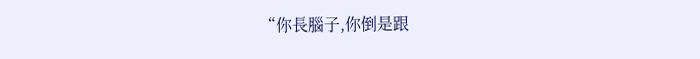“你長腦子,你倒是跟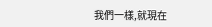我們一樣,就現在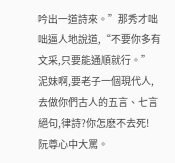吟出一道詩來。”那秀才咄咄逼人地說道,“不要你多有文采,只要能通順就行。”
泥妹啊,要老子一個現代人,去做你們古人的五言、七言絕句,律詩?你怎麽不去死!
阮尊心中大罵。